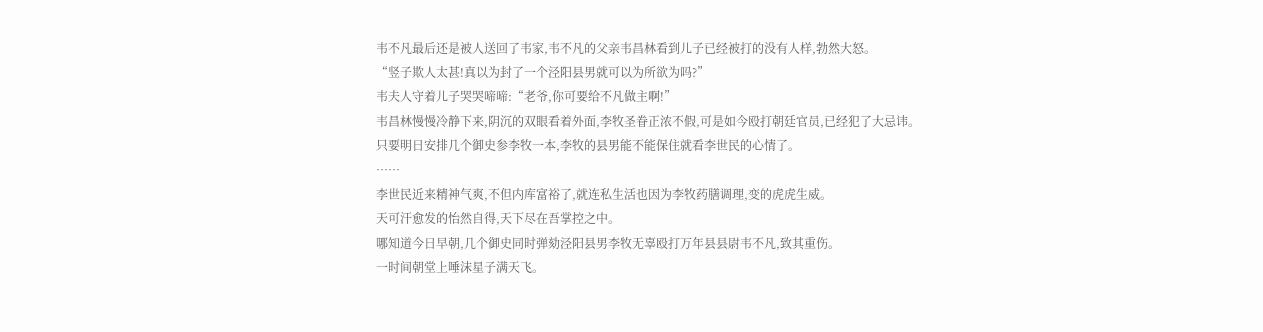韦不凡最后还是被人送回了韦家,韦不凡的父亲韦昌林看到儿子已经被打的没有人样,勃然大怒。
“竖子欺人太甚!真以为封了一个泾阳县男就可以为所欲为吗?”
韦夫人守着儿子哭哭啼啼:“老爷,你可要给不凡做主啊!”
韦昌林慢慢冷静下来,阴沉的双眼看着外面,李牧圣眷正浓不假,可是如今殴打朝廷官员,已经犯了大忌讳。
只要明日安排几个御史参李牧一本,李牧的县男能不能保住就看李世民的心情了。
……
李世民近来精神气爽,不但内库富裕了,就连私生活也因为李牧药膳调理,变的虎虎生威。
天可汗愈发的怡然自得,天下尽在吾掌控之中。
哪知道今日早朝,几个御史同时弹劾泾阳县男李牧无辜殴打万年县县尉韦不凡,致其重伤。
一时间朝堂上唾沫星子满天飞。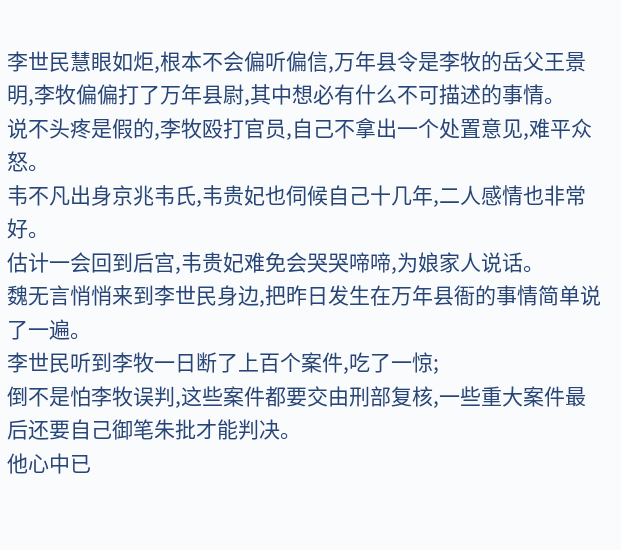李世民慧眼如炬,根本不会偏听偏信,万年县令是李牧的岳父王景明,李牧偏偏打了万年县尉,其中想必有什么不可描述的事情。
说不头疼是假的,李牧殴打官员,自己不拿出一个处置意见,难平众怒。
韦不凡出身京兆韦氏,韦贵妃也伺候自己十几年,二人感情也非常好。
估计一会回到后宫,韦贵妃难免会哭哭啼啼,为娘家人说话。
魏无言悄悄来到李世民身边,把昨日发生在万年县衙的事情简单说了一遍。
李世民听到李牧一日断了上百个案件,吃了一惊;
倒不是怕李牧误判,这些案件都要交由刑部复核,一些重大案件最后还要自己御笔朱批才能判决。
他心中已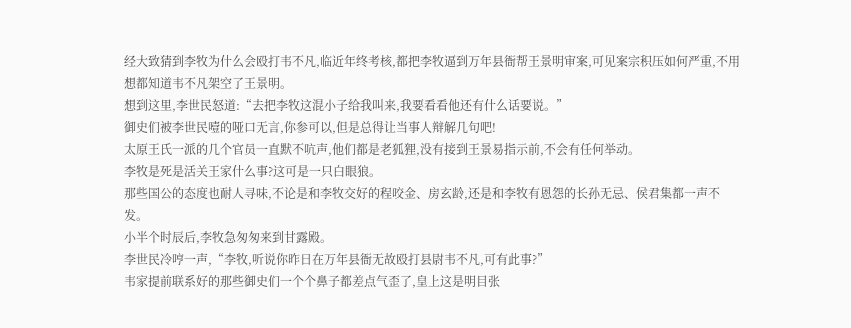经大致猜到李牧为什么会殴打韦不凡,临近年终考核,都把李牧逼到万年县衙帮王景明审案,可见案宗积压如何严重,不用想都知道韦不凡架空了王景明。
想到这里,李世民怒道:“去把李牧这混小子给我叫来,我要看看他还有什么话要说。”
御史们被李世民噎的哑口无言,你参可以,但是总得让当事人辩解几句吧!
太原王氏一派的几个官员一直默不吭声,他们都是老狐狸,没有接到王景易指示前,不会有任何举动。
李牧是死是活关王家什么事?这可是一只白眼狼。
那些国公的态度也耐人寻味,不论是和李牧交好的程咬金、房玄龄,还是和李牧有恩怨的长孙无忌、侯君集都一声不发。
小半个时辰后,李牧急匆匆来到甘露殿。
李世民冷哼一声,“李牧,听说你昨日在万年县衙无故殴打县尉韦不凡,可有此事?”
韦家提前联系好的那些御史们一个个鼻子都差点气歪了,皇上这是明目张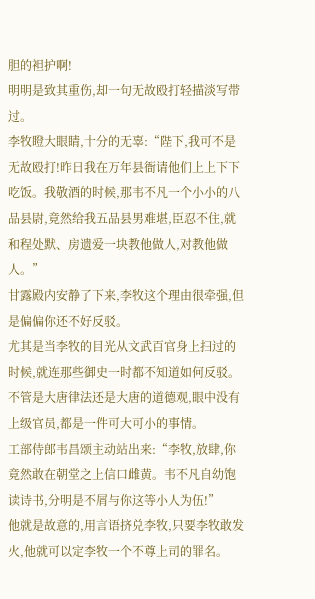胆的袒护啊!
明明是致其重伤,却一句无故殴打轻描淡写带过。
李牧瞪大眼睛,十分的无辜:“陛下,我可不是无故殴打!昨日我在万年县衙请他们上上下下吃饭。我敬酒的时候,那韦不凡一个小小的八品县尉,竟然给我五品县男难堪,臣忍不住,就和程处默、房遗爱一块教他做人,对教他做人。”
甘露殿内安静了下来,李牧这个理由很牵强,但是偏偏你还不好反驳。
尤其是当李牧的目光从文武百官身上扫过的时候,就连那些御史一时都不知道如何反驳。
不管是大唐律法还是大唐的道德观,眼中没有上级官员,都是一件可大可小的事情。
工部侍郎韦昌颂主动站出来:“李牧,放肆,你竟然敢在朝堂之上信口雌黄。韦不凡自幼饱读诗书,分明是不屑与你这等小人为伍!”
他就是故意的,用言语挤兑李牧,只要李牧敢发火,他就可以定李牧一个不尊上司的罪名。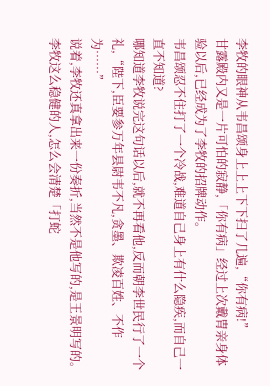李牧的眼神从韦昌颂身上上上下下扫了几遍,“你有病!”
甘露殿内又是一片可怕的寂静,「你有病」经过上次戴胄亲身体验以后,已经成为了李牧的招牌动作。
韦昌颂忍不住打了一个冷战,难道自己身上有什么隐疾,而自己一直不知道?
哪知道李牧说完这句话以后,就不再看他,反而朝李世民行了一个礼,“陛下,臣要参万年县尉韦不凡,贪墨、欺凌百姓、不作为……”
说着,李牧还真拿出来一份奏折,当然不是他写的,是王景明写的。
李牧这么稳健的人,怎么会清楚「打蛇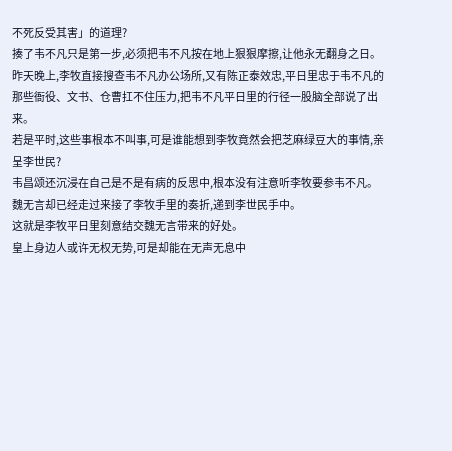不死反受其害」的道理?
揍了韦不凡只是第一步,必须把韦不凡按在地上狠狠摩擦,让他永无翻身之日。
昨天晚上,李牧直接搜查韦不凡办公场所,又有陈正泰效忠,平日里忠于韦不凡的那些衙役、文书、仓曹扛不住压力,把韦不凡平日里的行径一股脑全部说了出来。
若是平时,这些事根本不叫事,可是谁能想到李牧竟然会把芝麻绿豆大的事情,亲呈李世民?
韦昌颂还沉浸在自己是不是有病的反思中,根本没有注意听李牧要参韦不凡。
魏无言却已经走过来接了李牧手里的奏折,递到李世民手中。
这就是李牧平日里刻意结交魏无言带来的好处。
皇上身边人或许无权无势,可是却能在无声无息中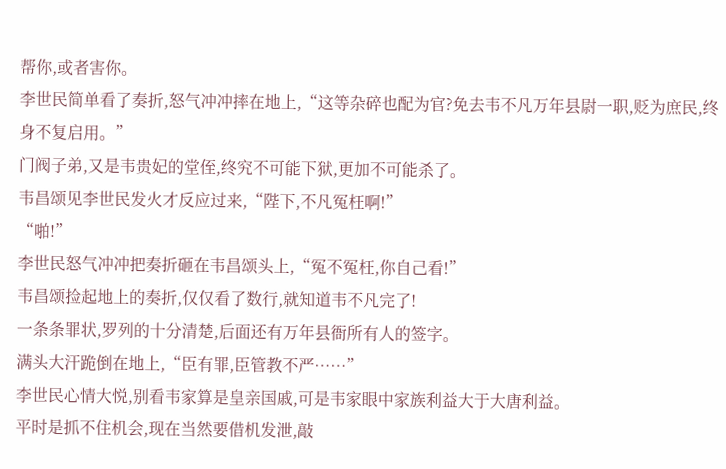帮你,或者害你。
李世民简单看了奏折,怒气冲冲摔在地上,“这等杂碎也配为官?免去韦不凡万年县尉一职,贬为庶民,终身不复启用。”
门阀子弟,又是韦贵妃的堂侄,终究不可能下狱,更加不可能杀了。
韦昌颂见李世民发火才反应过来,“陛下,不凡冤枉啊!”
“啪!”
李世民怒气冲冲把奏折砸在韦昌颂头上,“冤不冤枉,你自己看!”
韦昌颂捡起地上的奏折,仅仅看了数行,就知道韦不凡完了!
一条条罪状,罗列的十分清楚,后面还有万年县衙所有人的签字。
满头大汗跪倒在地上,“臣有罪,臣管教不严……”
李世民心情大悦,别看韦家算是皇亲国戚,可是韦家眼中家族利益大于大唐利益。
平时是抓不住机会,现在当然要借机发泄,敲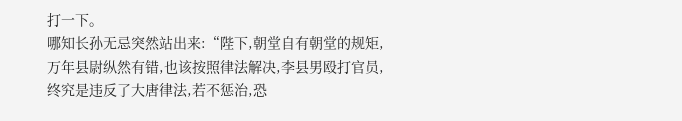打一下。
哪知长孙无忌突然站出来:“陛下,朝堂自有朝堂的规矩,万年县尉纵然有错,也该按照律法解决,李县男殴打官员,终究是违反了大唐律法,若不惩治,恐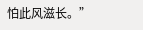怕此风滋长。”